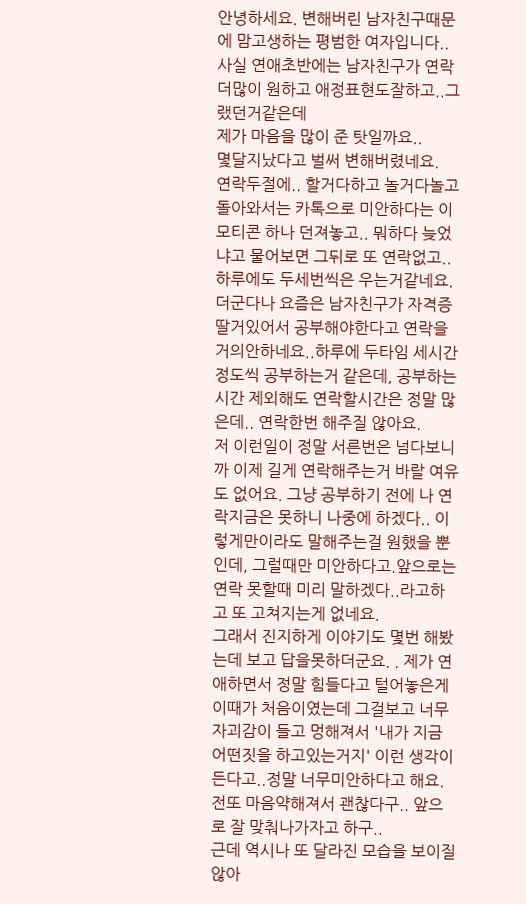안녕하세요. 변해버린 남자친구때문에 맘고생하는 평범한 여자입니다..
사실 연애초반에는 남자친구가 연락더많이 원하고 애정표현도잘하고..그랬던거같은데
제가 마음을 많이 준 탓일까요..
몇달지났다고 벌써 변해버렸네요.
연락두절에.. 할거다하고 놀거다놀고 돌아와서는 카톡으로 미안하다는 이모티콘 하나 던져놓고.. 뭐하다 늦었냐고 물어보면 그뒤로 또 연락없고.. 하루에도 두세번씩은 우는거같네요.
더군다나 요즘은 남자친구가 자격증딸거있어서 공부해야한다고 연락을 거의안하네요..하루에 두타임 세시간 정도씩 공부하는거 같은데, 공부하는 시간 제외해도 연락할시간은 정말 많은데.. 연락한번 해주질 않아요.
저 이런일이 정말 서른번은 넘다보니까 이제 길게 연락해주는거 바랄 여유도 없어요. 그냥 공부하기 전에 나 연락지금은 못하니 나중에 하겠다.. 이렇게만이라도 말해주는걸 원했을 뿐인데, 그럴때만 미안하다고.앞으로는 연락 못할때 미리 말하겠다..라고하고 또 고쳐지는게 없네요.
그래서 진지하게 이야기도 몇번 해봤는데 보고 답을못하더군요. . 제가 연애하면서 정말 힘들다고 털어놓은게 이때가 처음이였는데 그걸보고 너무 자괴감이 들고 멍해져서 '내가 지금 어떤짓을 하고있는거지' 이런 생각이 든다고..정말 너무미안하다고 해요. 전또 마음약해져서 괜찮다구.. 앞으로 잘 맞춰나가자고 하구..
근데 역시나 또 달라진 모습을 보이질 않아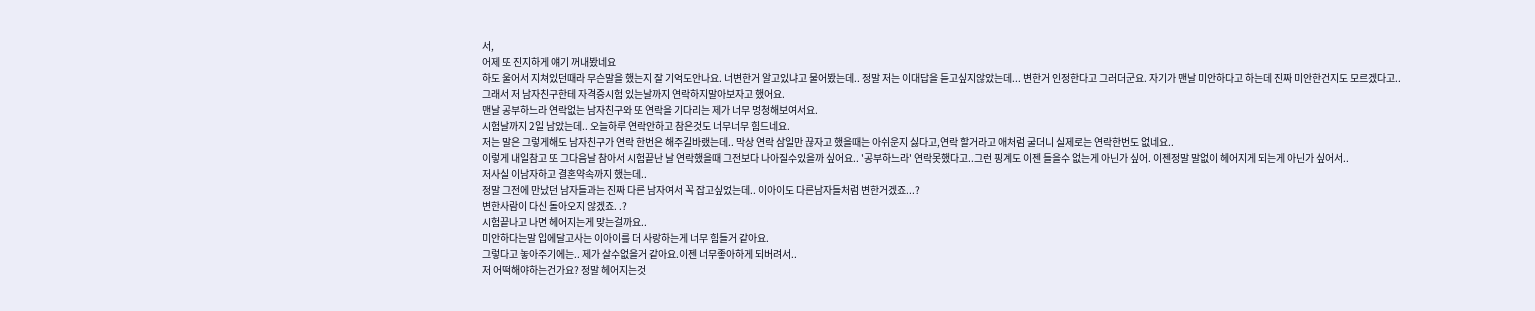서,
어제 또 진지하게 얘기 꺼내봤네요
하도 울어서 지쳐있던때라 무슨말을 했는지 잘 기억도안나요. 너변한거 알고있냐고 물어봤는데.. 정말 저는 이대답을 듣고싶지않았는데... 변한거 인정한다고 그러더군요. 자기가 맨날 미안하다고 하는데 진짜 미안한건지도 모르겠다고..
그래서 저 남자친구한테 자격증시험 있는날까지 연락하지말아보자고 했어요.
맨날 공부하느라 연락없는 남자친구와 또 연락을 기다리는 제가 너무 멍청해보여서요.
시험날까지 2일 남았는데.. 오늘하루 연락안하고 참은것도 너무너무 힘드네요.
저는 말은 그렇게해도 남자친구가 연락 한번은 해주길바랬는데.. 막상 연락 삼일만 끊자고 했을때는 아쉬운지 싫다고,연락 할거라고 애처럼 굴더니 실제로는 연락한번도 없네요..
이렇게 내일참고 또 그다음날 참아서 시험끝난 날 연락했을때 그전보다 나아질수있을까 싶어요.. '공부하느라' 연락못했다고..그런 핑계도 이젠 들을수 없는게 아닌가 싶어. 이젠정말 말없이 헤어지게 되는게 아닌가 싶어서..
저사실 이남자하고 결혼약속까지 했는데..
정말 그전에 만났던 남자들과는 진짜 다른 남자여서 꼭 잡고싶었는데.. 이아이도 다른남자들처럼 변한거겠죠...?
변한사람이 다신 돌아오지 않겠죠. .?
시험끝나고 나면 헤어지는게 맞는걸까요..
미안하다는말 입에달고사는 이아이를 더 사랑하는게 너무 힘들거 같아요.
그렇다고 놓아주기에는.. 제가 살수없을거 같아요.이젠 너무좋아하게 되버려서..
저 어떡해야하는건가요? 정말 헤어지는것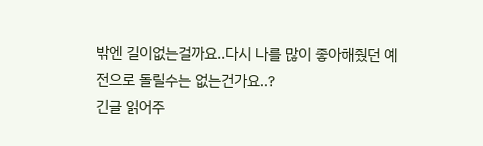밖엔 길이없는걸까요..다시 나를 많이 좋아해줬던 예전으로 돌릴수는 없는건가요..?
긴글 읽어주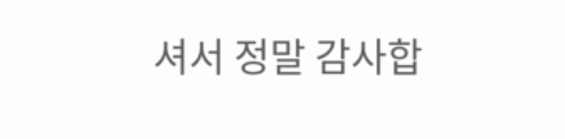셔서 정말 감사합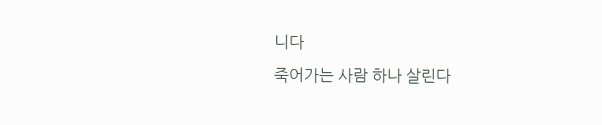니다
죽어가는 사람 하나 살린다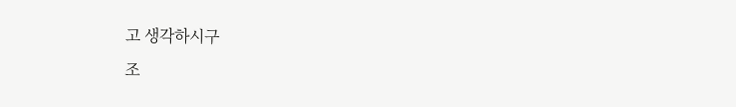고 생각하시구
조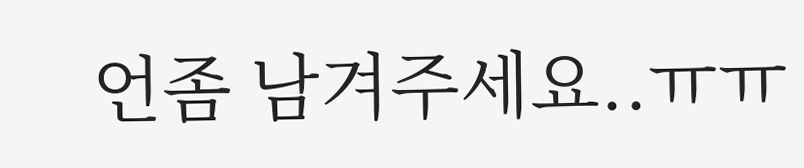언좀 남겨주세요..ㅠㅠ